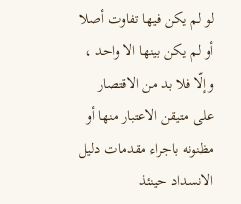لو لم يكن فيها تفاوت أصلا أو لم يكن بينها الا واحد ، وإلّا فلا بد من الاقتصار على متيقن الاعتبار منها أو مظنونه باجراء مقدمات دليل الانسداد حينئذ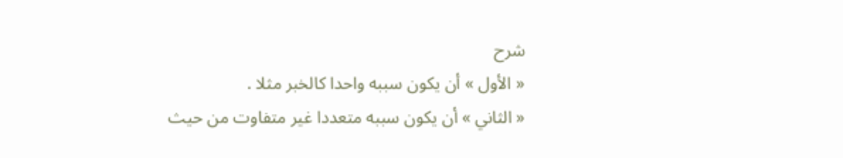شرح
« الأول » أن يكون سببه واحدا كالخبر مثلا .
« الثاني » أن يكون سببه متعددا غير متفاوت من حيث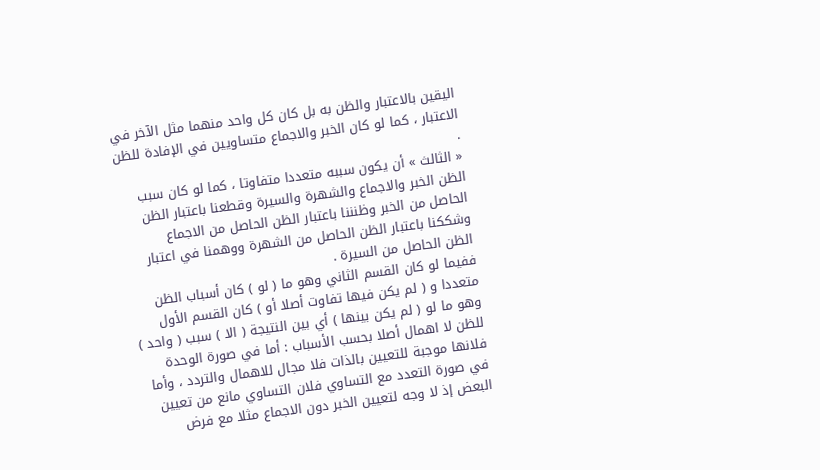اليقين بالاعتبار والظن به بل كان كل واحد منهما مثل الآخر في الاعتبار ، كما لو كان الخبر والاجماع متساويين في الإفادة للظن .
« الثالث » أن يكون سببه متعددا متفاوتا ، كما لو كان سبب الظن الخبر والاجماع والشهرة والسيرة وقطعنا باعتبار الظن الحاصل من الخبر وظنننا باعتبار الظن الحاصل من الاجماع وشككنا باعتبار الظن الحاصل من الشهرة ووهمنا في اعتبار الظن الحاصل من السيرة .
ففيما لو كان القسم الثاني وهو ما ( لو ) كان أسباب الظن متعددا و ( لم يكن فيها تفاوت أصلا أو ) كان القسم الأول وهو ما لو ( لم يكن بينها ) أي بين النتيجة ( الا ) سبب ( واحد ) للظن لا اهمال أصلا بحسب الأسباب : أما في صورة الوحدة فلانها موجبة للتعيين بالذات فلا مجال للاهمال والتردد ، وأما في صورة التعدد مع التساوي فلان التساوي مانع من تعيين البعض إذ لا وجه لتعيين الخبر دون الاجماع مثلا مع فرض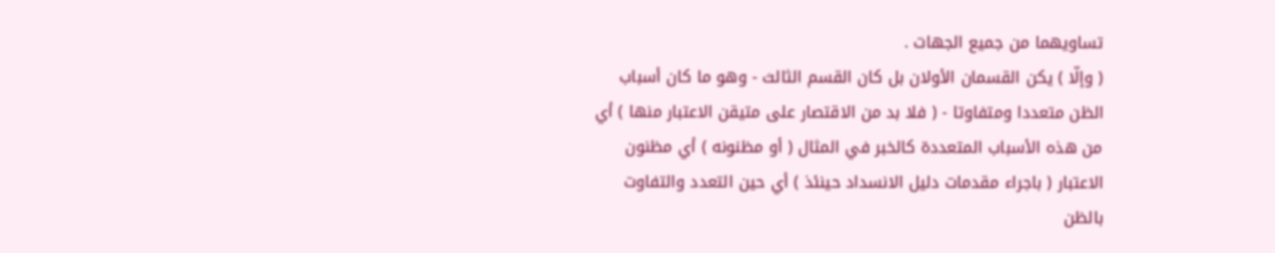تساويهما من جميع الجهات .
( وإلّا ) يكن القسمان الأولان بل كان القسم الثالث - وهو ما كان أسباب الظن متعددا ومتفاوتا - ( فلا بد من الاقتصار على متيقن الاعتبار منها ) أي من هذه الأسباب المتعددة كالخبر في المثال ( أو مظنونه ) أي مظنون الاعتبار ( باجراء مقدمات دليل الانسداد حينئذ ) أي حين التعدد والتفاوت بالظن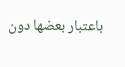باعتبار بعضها دون